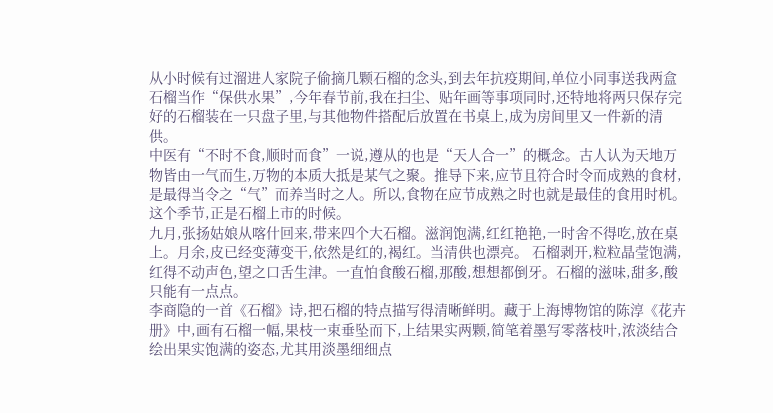从小时候有过溜进人家院子偷摘几颗石榴的念头,到去年抗疫期间,单位小同事送我两盒石榴当作“保供水果”,今年春节前,我在扫尘、贴年画等事项同时,还特地将两只保存完好的石榴装在一只盘子里,与其他物件搭配后放置在书桌上,成为房间里又一件新的清供。
中医有“不时不食,顺时而食”一说,遵从的也是“天人合一”的概念。古人认为天地万物皆由一气而生,万物的本质大抵是某气之聚。推导下来,应节且符合时令而成熟的食材,是最得当令之“气”而养当时之人。所以,食物在应节成熟之时也就是最佳的食用时机。这个季节,正是石榴上市的时候。
九月,张扬姑娘从喀什回来,带来四个大石榴。滋润饱满,红红艳艳,一时舍不得吃,放在桌上。月余,皮已经变薄变干,依然是红的,褐红。当清供也漂亮。 石榴剥开,粒粒晶莹饱满,红得不动声色,望之口舌生津。一直怕食酸石榴,那酸,想想都倒牙。石榴的滋味,甜多,酸只能有一点点。
李商隐的一首《石榴》诗,把石榴的特点描写得清晰鲜明。藏于上海博物馆的陈淳《花卉册》中,画有石榴一幅,果枝一束垂坠而下,上结果实两颗,简笔着墨写零落枝叶,浓淡结合绘出果实饱满的姿态,尤其用淡墨细细点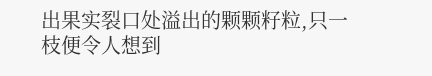出果实裂口处溢出的颗颗籽粒,只一枝便令人想到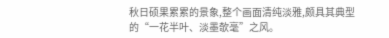秋日硕果累累的景象,整个画面清纯淡雅,颇具其典型的“一花半叶、淡墨欹毫”之风。